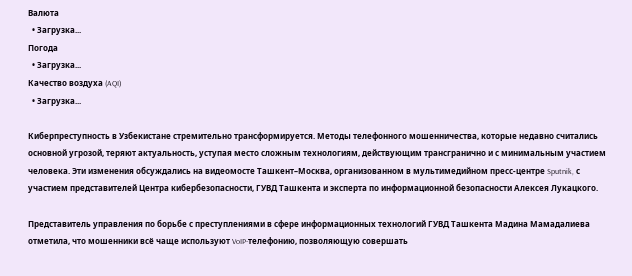Валюта
  • Загрузка...
Погода
  • Загрузка...
Качество воздуха (AQI)
  • Загрузка...

Киберпреступность в Узбекистане стремительно трансформируется. Методы телефонного мошенничества, которые недавно считались основной угрозой, теряют актуальность, уступая место сложным технологиям, действующим трансгранично и с минимальным участием человека. Эти изменения обсуждались на видеомосте Ташкент–Москва, организованном в мультимедийном пресс-центре Sputnik, с участием представителей Центра кибербезопасности, ГУВД Ташкента и эксперта по информационной безопасности Алексея Лукацкого.

Представитель управления по борьбе с преступлениями в сфере информационных технологий ГУВД Ташкента Мадина Мамадалиева отметила, что мошенники всё чаще используют VoIP-телефонию, позволяющую совершать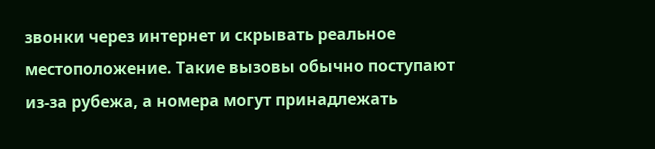звонки через интернет и скрывать реальное местоположение. Такие вызовы обычно поступают из-за рубежа, а номера могут принадлежать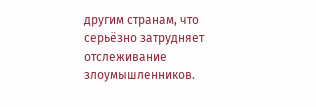другим странам, что серьёзно затрудняет отслеживание злоумышленников.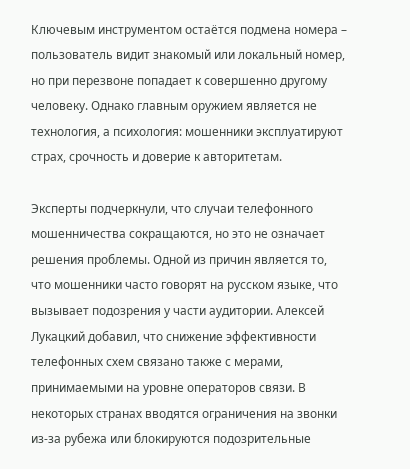Ключевым инструментом остаётся подмена номера – пользователь видит знакомый или локальный номер, но при перезвоне попадает к совершенно другому человеку. Однако главным оружием является не технология, а психология: мошенники эксплуатируют страх, срочность и доверие к авторитетам.

Эксперты подчеркнули, что случаи телефонного мошенничества сокращаются, но это не означает решения проблемы. Одной из причин является то, что мошенники часто говорят на русском языке, что вызывает подозрения у части аудитории. Алексей Лукацкий добавил, что снижение эффективности телефонных схем связано также с мерами, принимаемыми на уровне операторов связи. В некоторых странах вводятся ограничения на звонки из-за рубежа или блокируются подозрительные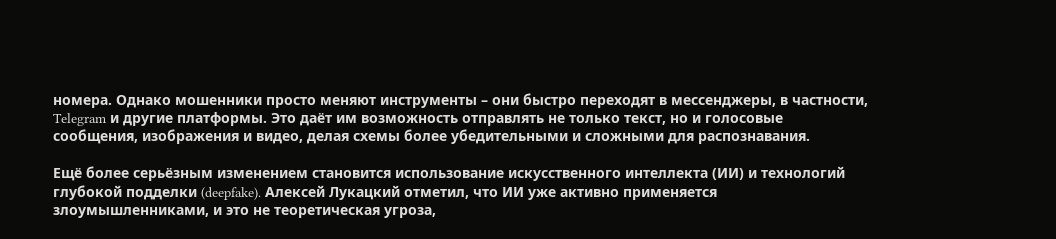номера. Однако мошенники просто меняют инструменты – они быстро переходят в мессенджеры, в частности, Telegram и другие платформы. Это даёт им возможность отправлять не только текст, но и голосовые сообщения, изображения и видео, делая схемы более убедительными и сложными для распознавания.

Ещё более серьёзным изменением становится использование искусственного интеллекта (ИИ) и технологий глубокой подделки (deepfake). Алексей Лукацкий отметил, что ИИ уже активно применяется злоумышленниками, и это не теоретическая угроза,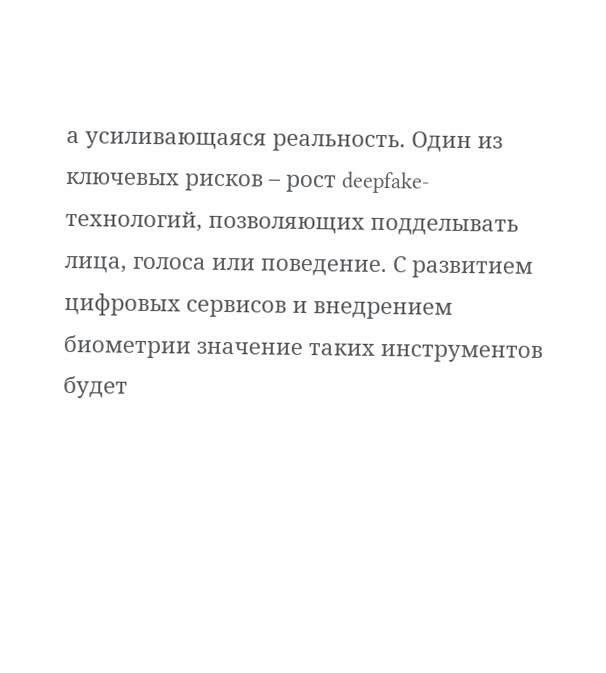а усиливающаяся реальность. Один из ключевых рисков – рост deepfake-технологий, позволяющих подделывать лица, голоса или поведение. С развитием цифровых сервисов и внедрением биометрии значение таких инструментов будет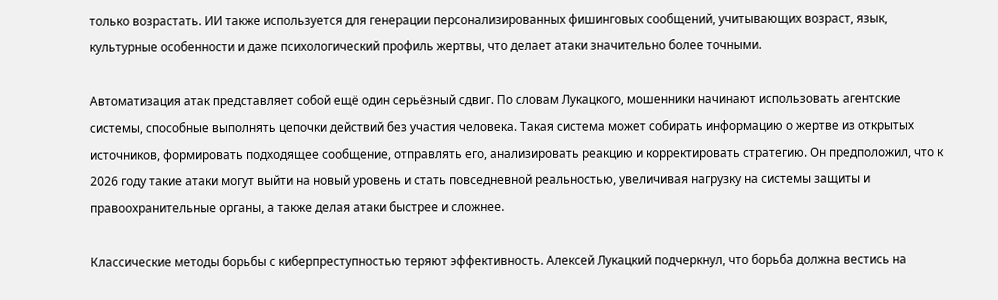только возрастать. ИИ также используется для генерации персонализированных фишинговых сообщений, учитывающих возраст, язык, культурные особенности и даже психологический профиль жертвы, что делает атаки значительно более точными.

Автоматизация атак представляет собой ещё один серьёзный сдвиг. По словам Лукацкого, мошенники начинают использовать агентские системы, способные выполнять цепочки действий без участия человека. Такая система может собирать информацию о жертве из открытых источников, формировать подходящее сообщение, отправлять его, анализировать реакцию и корректировать стратегию. Он предположил, что к 2026 году такие атаки могут выйти на новый уровень и стать повседневной реальностью, увеличивая нагрузку на системы защиты и правоохранительные органы, а также делая атаки быстрее и сложнее.

Классические методы борьбы с киберпреступностью теряют эффективность. Алексей Лукацкий подчеркнул, что борьба должна вестись на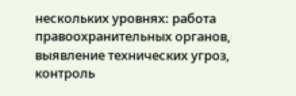нескольких уровнях: работа правоохранительных органов, выявление технических угроз, контроль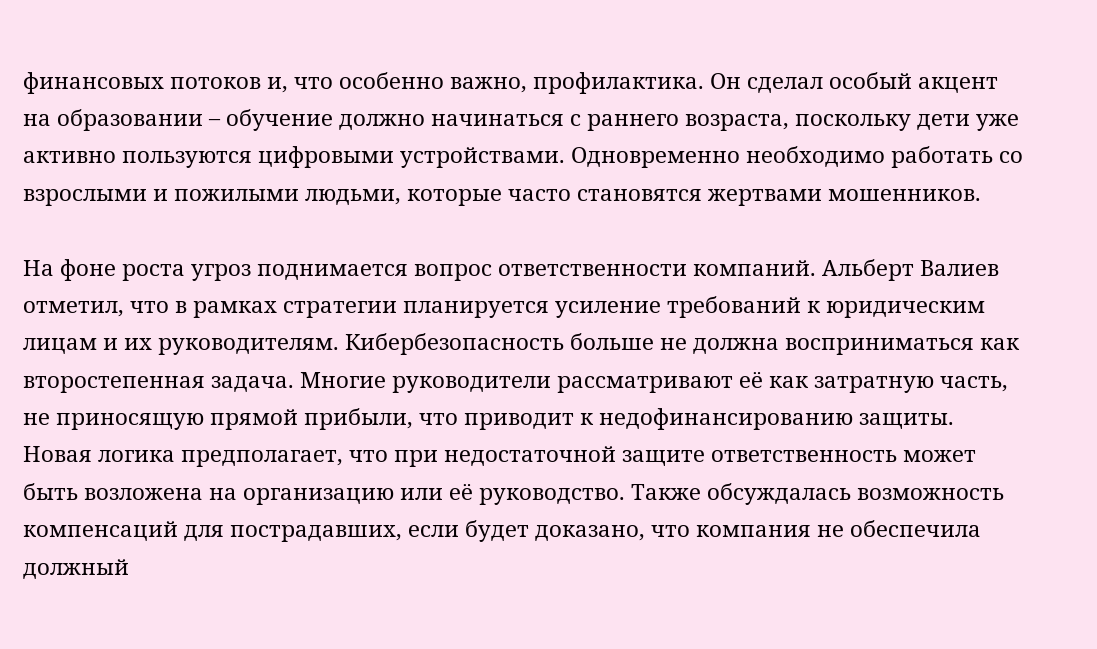финансовых потоков и, что особенно важно, профилактика. Он сделал особый акцент на образовании – обучение должно начинаться с раннего возраста, поскольку дети уже активно пользуются цифровыми устройствами. Одновременно необходимо работать со взрослыми и пожилыми людьми, которые часто становятся жертвами мошенников.

На фоне роста угроз поднимается вопрос ответственности компаний. Альберт Валиев отметил, что в рамках стратегии планируется усиление требований к юридическим лицам и их руководителям. Кибербезопасность больше не должна восприниматься как второстепенная задача. Многие руководители рассматривают её как затратную часть, не приносящую прямой прибыли, что приводит к недофинансированию защиты. Новая логика предполагает, что при недостаточной защите ответственность может быть возложена на организацию или её руководство. Также обсуждалась возможность компенсаций для пострадавших, если будет доказано, что компания не обеспечила должный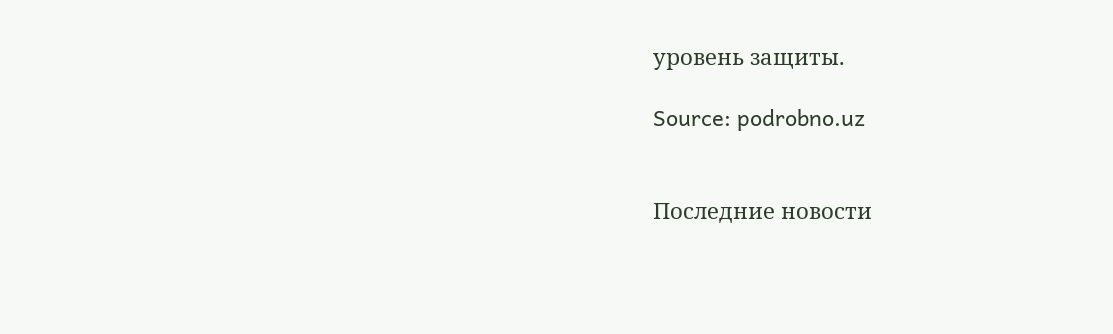уровень защиты.

Source: podrobno.uz


Последние новости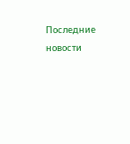Последние новости